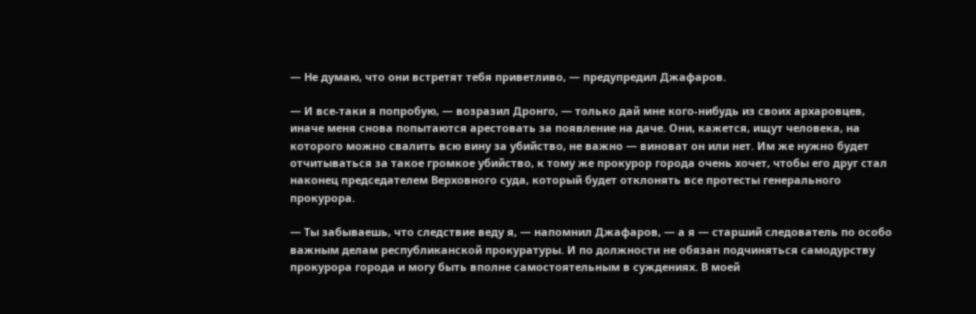— Не думаю, что они встретят тебя приветливо, — предупредил Джафаров.

— И все-таки я попробую, — возразил Дронго, — только дай мне кого-нибудь из своих архаровцев, иначе меня снова попытаются арестовать за появление на даче. Они, кажется, ищут человека, на которого можно свалить всю вину за убийство, не важно — виноват он или нет. Им же нужно будет отчитываться за такое громкое убийство, к тому же прокурор города очень хочет, чтобы его друг стал наконец председателем Верховного суда, который будет отклонять все протесты генерального прокурора.

— Ты забываешь, что следствие веду я, — напомнил Джафаров, — а я — старший следователь по особо важным делам республиканской прокуратуры. И по должности не обязан подчиняться самодурству прокурора города и могу быть вполне самостоятельным в суждениях. В моей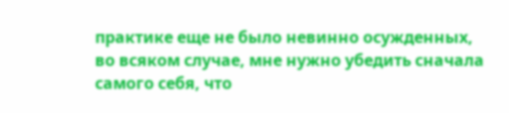практике еще не было невинно осужденных, во всяком случае, мне нужно убедить сначала самого себя, что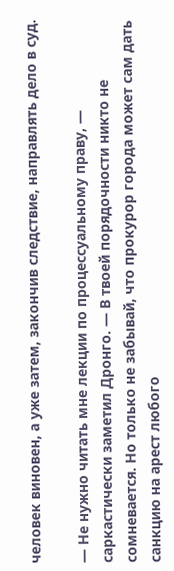человек виновен, а уже затем, закончив следствие, направлять дело в суд.

— Не нужно читать мне лекции по процессуальному праву, — саркастически заметил Дронго. — В твоей порядочности никто не сомневается. Но только не забывай, что прокурор города может сам дать санкцию на арест любого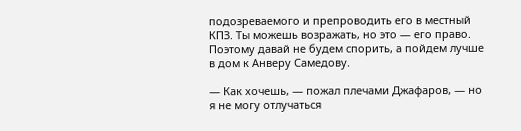подозреваемого и препроводить его в местный КПЗ. Ты можешь возражать, но это — его право. Поэтому давай не будем спорить, а пойдем лучше в дом к Анверу Самедову.

— Как хочешь, — пожал плечами Джафаров, — но я не могу отлучаться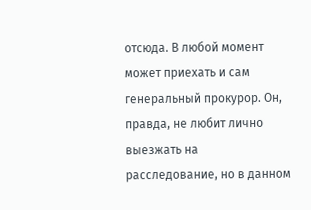отсюда. В любой момент может приехать и сам генеральный прокурор. Он, правда, не любит лично выезжать на расследование, но в данном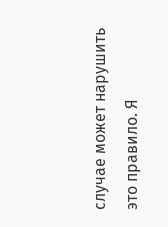случае может нарушить это правило. Я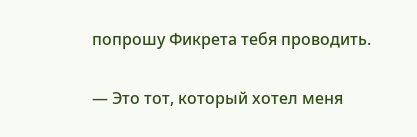попрошу Фикрета тебя проводить.

— Это тот, который хотел меня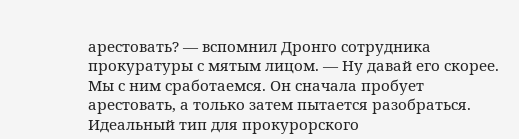арестовать? — вспомнил Дронго сотрудника прокуратуры с мятым лицом. — Ну давай его скорее. Мы с ним сработаемся. Он сначала пробует арестовать, а только затем пытается разобраться. Идеальный тип для прокурорского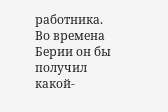работника. Во времена Берии он бы получил какой-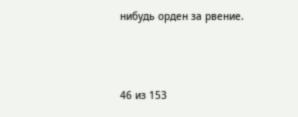нибудь орден за рвение.



46 из 153